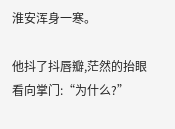淮安浑身一寒。

他抖了抖唇瓣,茫然的抬眼看向掌门:“为什么?”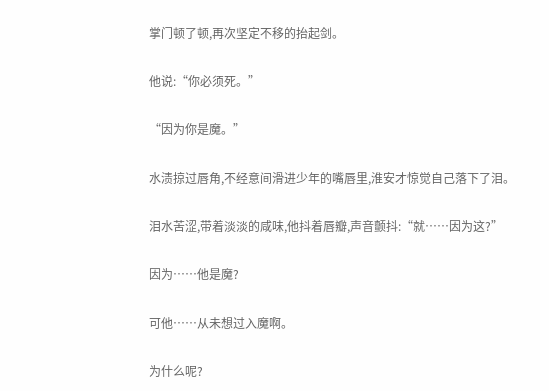掌门顿了顿,再次坚定不移的抬起剑。

他说:“你必须死。”

“因为你是魔。”

水渍掠过唇角,不经意间滑进少年的嘴唇里,淮安才惊觉自己落下了泪。

泪水苦涩,带着淡淡的咸味,他抖着唇瓣,声音颤抖:“就……因为这?”

因为……他是魔?

可他……从未想过入魔啊。

为什么呢?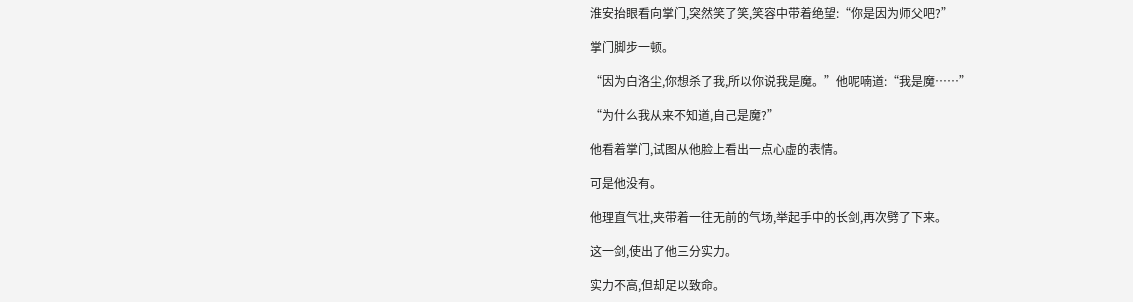淮安抬眼看向掌门,突然笑了笑,笑容中带着绝望:“你是因为师父吧?”

掌门脚步一顿。

“因为白洛尘,你想杀了我,所以你说我是魔。”他呢喃道:“我是魔……”

“为什么我从来不知道,自己是魔?”

他看着掌门,试图从他脸上看出一点心虚的表情。

可是他没有。

他理直气壮,夹带着一往无前的气场,举起手中的长剑,再次劈了下来。

这一剑,使出了他三分实力。

实力不高,但却足以致命。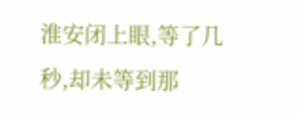淮安闭上眼,等了几秒,却未等到那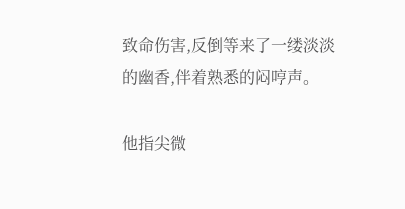致命伤害,反倒等来了一缕淡淡的幽香,伴着熟悉的闷哼声。

他指尖微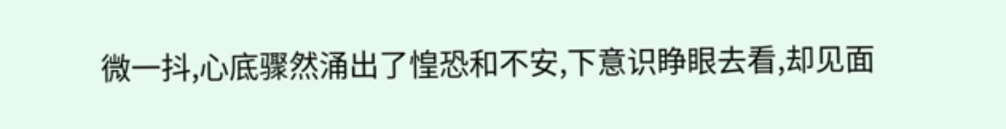微一抖,心底骤然涌出了惶恐和不安,下意识睁眼去看,却见面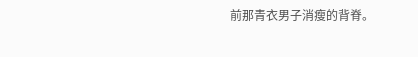前那青衣男子消瘦的背脊。